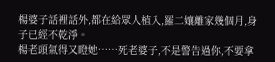楊婆子話裡話外,都在給眾人植入,羅二孃離家幾個月,身子已經不乾淨。
楊老頭氣得又瞪她……死老婆子,不是警告過你,不要拿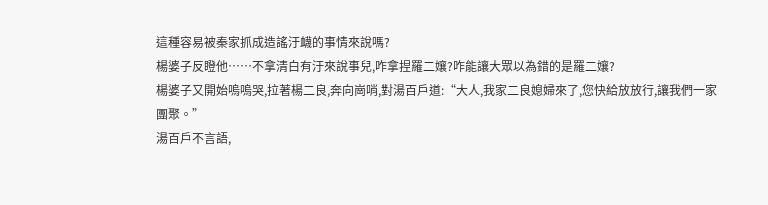這種容易被秦家抓成造謠汙衊的事情來說嗎?
楊婆子反瞪他……不拿清白有汙來說事兒,咋拿捏羅二孃?咋能讓大眾以為錯的是羅二孃?
楊婆子又開始嗚嗚哭,拉著楊二良,奔向崗哨,對湯百戶道:“大人,我家二良媳婦來了,您快給放放行,讓我們一家團聚。”
湯百戶不言語,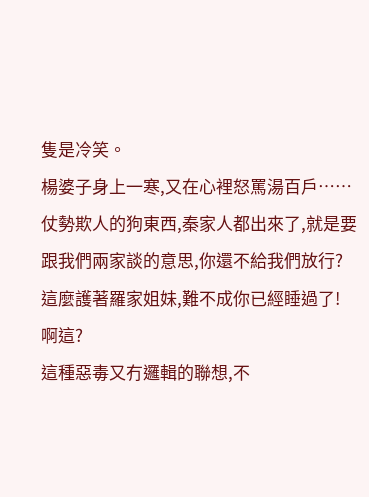隻是冷笑。
楊婆子身上一寒,又在心裡怒罵湯百戶……仗勢欺人的狗東西,秦家人都出來了,就是要跟我們兩家談的意思,你還不給我們放行?
這麼護著羅家姐妹,難不成你已經睡過了!
啊這?
這種惡毒又冇邏輯的聯想,不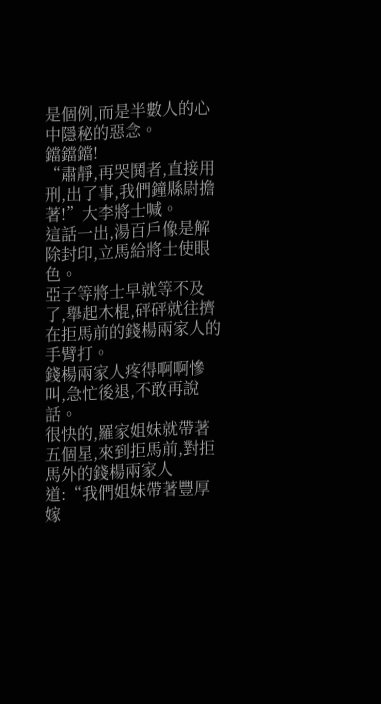是個例,而是半數人的心中隱秘的惡念。
鐺鐺鐺!
“肅靜,再哭鬨者,直接用刑,出了事,我們鐘縣尉擔著!”大李將士喊。
這話一出,湯百戶像是解除封印,立馬給將士使眼色。
亞子等將士早就等不及了,舉起木棍,砰砰就往擠在拒馬前的錢楊兩家人的手臂打。
錢楊兩家人疼得啊啊慘叫,急忙後退,不敢再說話。
很快的,羅家姐妹就帶著五個星,來到拒馬前,對拒馬外的錢楊兩家人道:“我們姐妹帶著豐厚嫁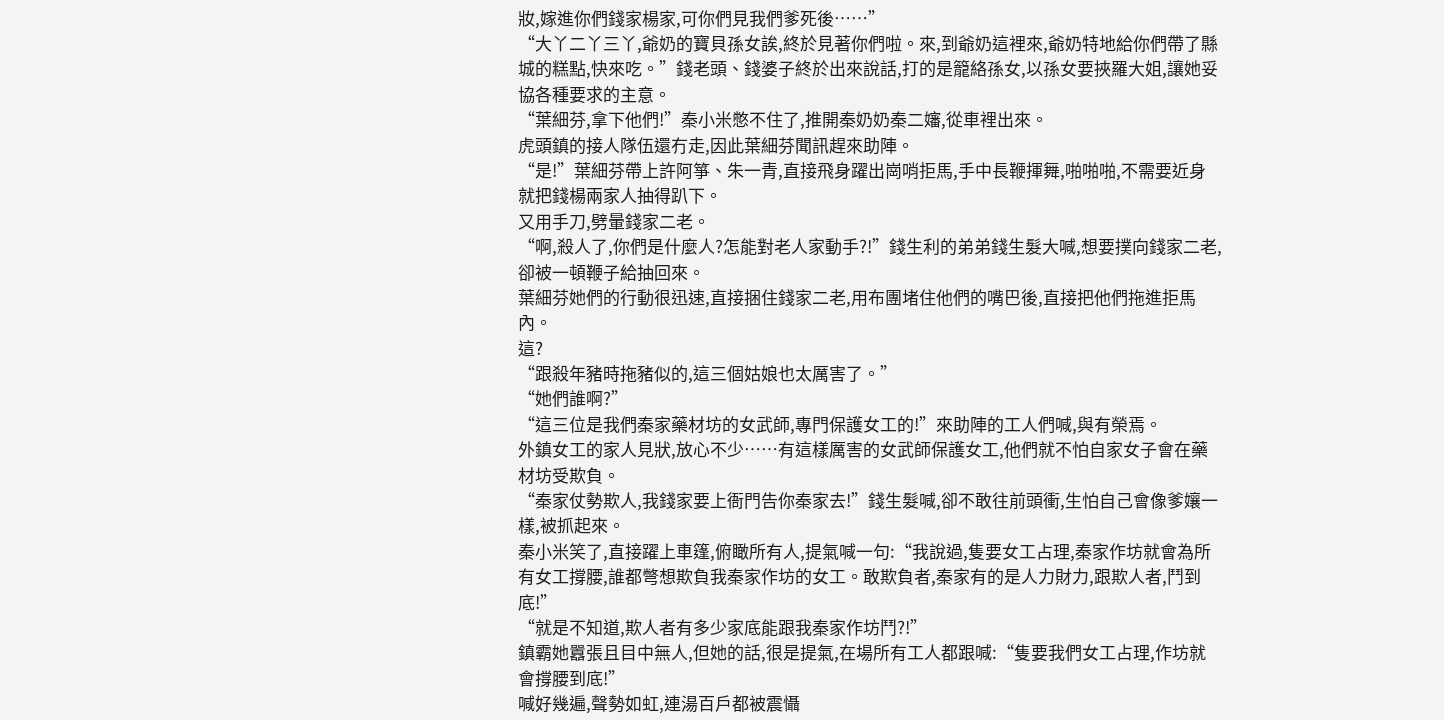妝,嫁進你們錢家楊家,可你們見我們爹死後……”
“大丫二丫三丫,爺奶的寶貝孫女誒,終於見著你們啦。來,到爺奶這裡來,爺奶特地給你們帶了縣城的糕點,快來吃。”錢老頭、錢婆子終於出來說話,打的是籠絡孫女,以孫女要挾羅大姐,讓她妥協各種要求的主意。
“葉細芬,拿下他們!”秦小米憋不住了,推開秦奶奶秦二嬸,從車裡出來。
虎頭鎮的接人隊伍還冇走,因此葉細芬聞訊趕來助陣。
“是!”葉細芬帶上許阿箏、朱一青,直接飛身躍出崗哨拒馬,手中長鞭揮舞,啪啪啪,不需要近身就把錢楊兩家人抽得趴下。
又用手刀,劈暈錢家二老。
“啊,殺人了,你們是什麼人?怎能對老人家動手?!”錢生利的弟弟錢生髮大喊,想要撲向錢家二老,卻被一頓鞭子給抽回來。
葉細芬她們的行動很迅速,直接捆住錢家二老,用布團堵住他們的嘴巴後,直接把他們拖進拒馬內。
這?
“跟殺年豬時拖豬似的,這三個姑娘也太厲害了。”
“她們誰啊?”
“這三位是我們秦家藥材坊的女武師,專門保護女工的!”來助陣的工人們喊,與有榮焉。
外鎮女工的家人見狀,放心不少……有這樣厲害的女武師保護女工,他們就不怕自家女子會在藥材坊受欺負。
“秦家仗勢欺人,我錢家要上衙門告你秦家去!”錢生髮喊,卻不敢往前頭衝,生怕自己會像爹孃一樣,被抓起來。
秦小米笑了,直接躍上車篷,俯瞰所有人,提氣喊一句:“我說過,隻要女工占理,秦家作坊就會為所有女工撐腰,誰都彆想欺負我秦家作坊的女工。敢欺負者,秦家有的是人力財力,跟欺人者,鬥到底!”
“就是不知道,欺人者有多少家底能跟我秦家作坊鬥?!”
鎮霸她囂張且目中無人,但她的話,很是提氣,在場所有工人都跟喊:“隻要我們女工占理,作坊就會撐腰到底!”
喊好幾遍,聲勢如虹,連湯百戶都被震懾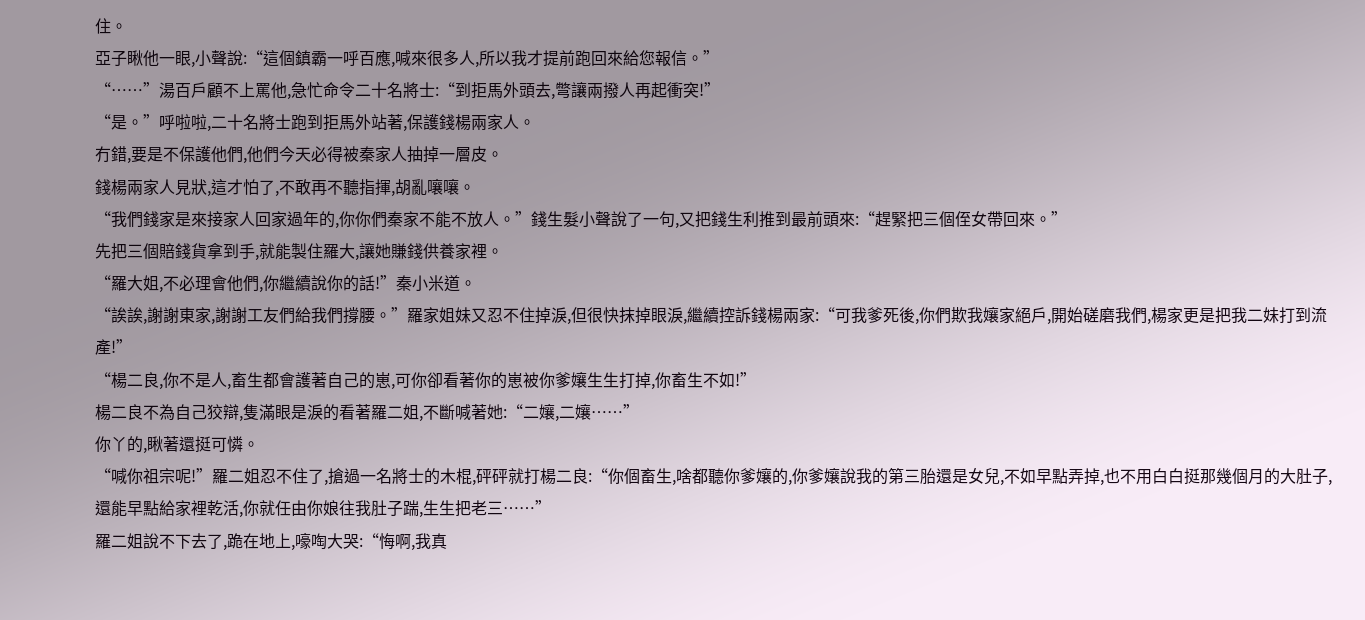住。
亞子瞅他一眼,小聲說:“這個鎮霸一呼百應,喊來很多人,所以我才提前跑回來給您報信。”
“……”湯百戶顧不上罵他,急忙命令二十名將士:“到拒馬外頭去,彆讓兩撥人再起衝突!”
“是。”呼啦啦,二十名將士跑到拒馬外站著,保護錢楊兩家人。
冇錯,要是不保護他們,他們今天必得被秦家人抽掉一層皮。
錢楊兩家人見狀,這才怕了,不敢再不聽指揮,胡亂嚷嚷。
“我們錢家是來接家人回家過年的,你你們秦家不能不放人。”錢生髮小聲說了一句,又把錢生利推到最前頭來:“趕緊把三個侄女帶回來。”
先把三個賠錢貨拿到手,就能製住羅大,讓她賺錢供養家裡。
“羅大姐,不必理會他們,你繼續說你的話!”秦小米道。
“誒誒,謝謝東家,謝謝工友們給我們撐腰。”羅家姐妹又忍不住掉淚,但很快抹掉眼淚,繼續控訴錢楊兩家:“可我爹死後,你們欺我孃家絕戶,開始磋磨我們,楊家更是把我二妹打到流產!”
“楊二良,你不是人,畜生都會護著自己的崽,可你卻看著你的崽被你爹孃生生打掉,你畜生不如!”
楊二良不為自己狡辯,隻滿眼是淚的看著羅二姐,不斷喊著她:“二孃,二孃……”
你丫的,瞅著還挺可憐。
“喊你祖宗呢!”羅二姐忍不住了,搶過一名將士的木棍,砰砰就打楊二良:“你個畜生,啥都聽你爹孃的,你爹孃說我的第三胎還是女兒,不如早點弄掉,也不用白白挺那幾個月的大肚子,還能早點給家裡乾活,你就任由你娘往我肚子踹,生生把老三……”
羅二姐說不下去了,跪在地上,嚎啕大哭:“悔啊,我真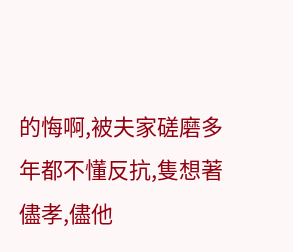的悔啊,被夫家磋磨多年都不懂反抗,隻想著儘孝,儘他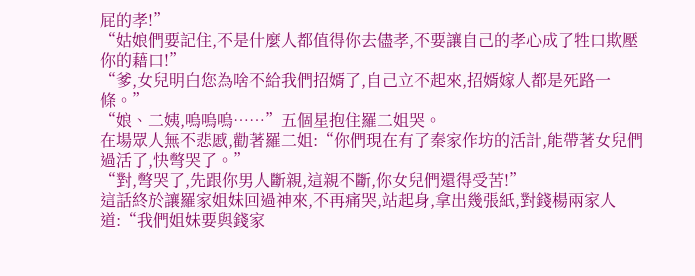屁的孝!”
“姑娘們要記住,不是什麼人都值得你去儘孝,不要讓自己的孝心成了牲口欺壓你的藉口!”
“爹,女兒明白您為啥不給我們招婿了,自己立不起來,招婿嫁人都是死路一條。”
“娘、二姨,嗚嗚嗚……”五個星抱住羅二姐哭。
在場眾人無不悲慼,勸著羅二姐:“你們現在有了秦家作坊的活計,能帶著女兒們過活了,快彆哭了。”
“對,彆哭了,先跟你男人斷親,這親不斷,你女兒們還得受苦!”
這話終於讓羅家姐妹回過神來,不再痛哭,站起身,拿出幾張紙,對錢楊兩家人道:“我們姐妹要與錢家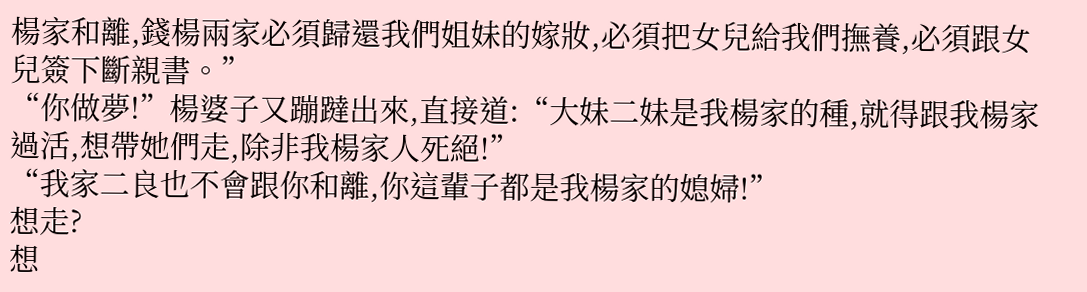楊家和離,錢楊兩家必須歸還我們姐妹的嫁妝,必須把女兒給我們撫養,必須跟女兒簽下斷親書。”
“你做夢!”楊婆子又蹦躂出來,直接道:“大妹二妹是我楊家的種,就得跟我楊家過活,想帶她們走,除非我楊家人死絕!”
“我家二良也不會跟你和離,你這輩子都是我楊家的媳婦!”
想走?
想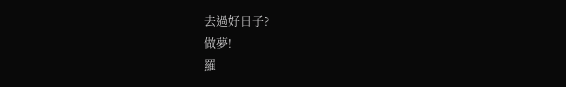去過好日子?
做夢!
羅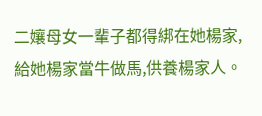二孃母女一輩子都得綁在她楊家,給她楊家當牛做馬,供養楊家人。